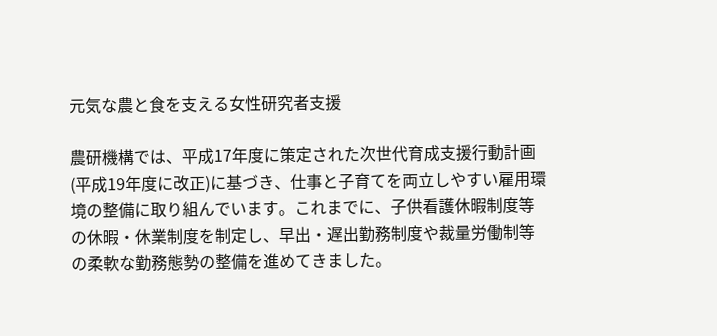元気な農と食を支える女性研究者支援

農研機構では、平成17年度に策定された次世代育成支援行動計画(平成19年度に改正)に基づき、仕事と子育てを両立しやすい雇用環境の整備に取り組んでいます。これまでに、子供看護休暇制度等の休暇・休業制度を制定し、早出・遅出勤務制度や裁量労働制等の柔軟な勤務態勢の整備を進めてきました。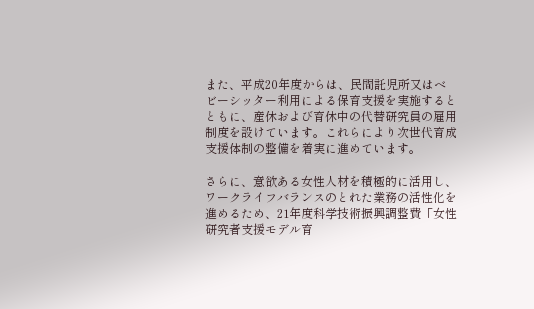また、平成20年度からは、民間託児所又はベビーシッター利用による保育支援を実施するとともに、産休および育休中の代替研究員の雇用制度を設けています。これらにより次世代育成支援体制の整備を着実に進めています。

さらに、意欲ある女性人材を積極的に活用し、ワークライフバランスのとれた業務の活性化を進めるため、21年度科学技術振興調整費「女性研究者支援モデル育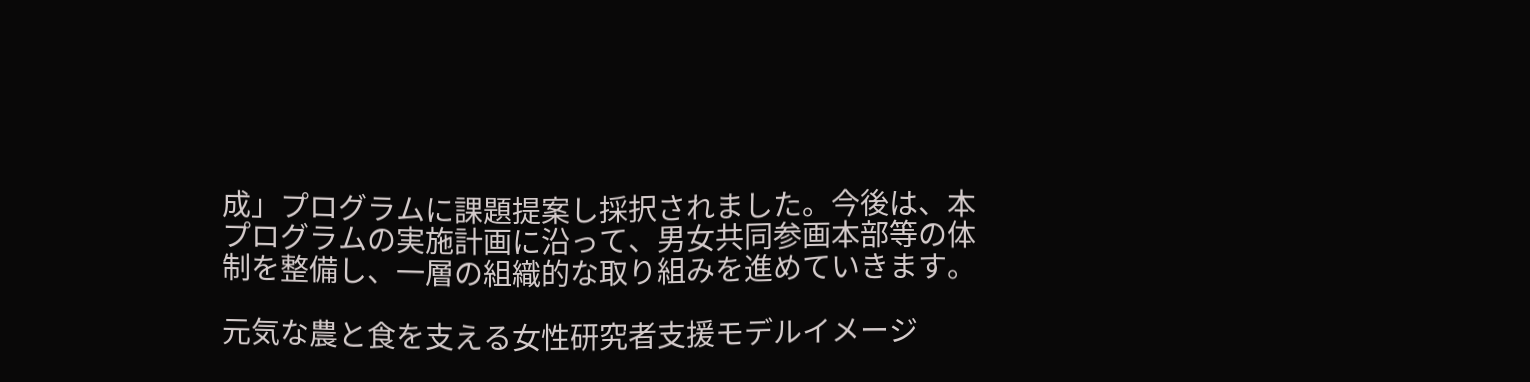成」プログラムに課題提案し採択されました。今後は、本プログラムの実施計画に沿って、男女共同参画本部等の体制を整備し、一層の組織的な取り組みを進めていきます。

元気な農と食を支える女性研究者支援モデルイメージ